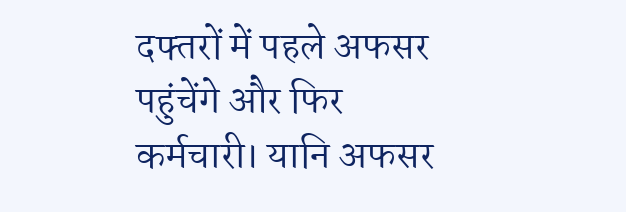दफ्तरों में पहले अफसर पहुंचेंगे और फिर कर्मचारी। यानि अफसर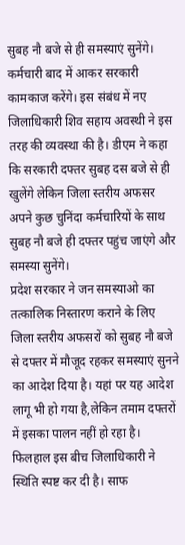सुबह नौ बजे से ही समस्याएं सुनेंगे। कर्मचारी बाद में आकर सरकारी कामकाज करेंगे। इस संबंध में नए जिलाधिकारी शिव सहाय अवस्थी ने इस तरह की व्यवस्था की है। डीएम ने कहा कि सरकारी दफ्तर सुबह दस बजे से ही खुलेंगे लेकिन जिला स्तरीय अफसर अपने कुछ चुनिंदा कर्मचारियों के साथ सुबह नौ बजे ही दफ्तर पहुंच जाएंगे और समस्या सुनेंगे।
प्रदेश सरकार ने जन समस्याओ का तत्कालिक निस्तारण कराने के लिए जिला स्तरीय अफसरों को सुबह नौ बजे से दफ्तर में मौजूद रहकर समस्याएं सुनने का आदेश दिया है। यहां पर यह आदेश लागू भी हो गया है,लेकिन तमाम दफ्तरों में इसका पालन नहीं हो रहा है। फिलहाल इस बीच जिलाधिकारी ने स्थिति स्पष्ट कर दी है। साफ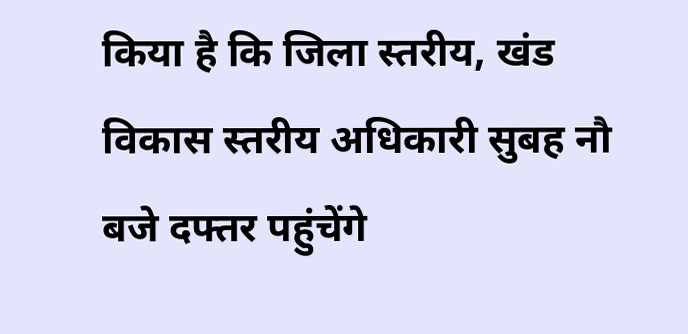किया है कि जिला स्तरीय, खंड विकास स्तरीय अधिकारी सुबह नौ बजे दफ्तर पहुंचेंगे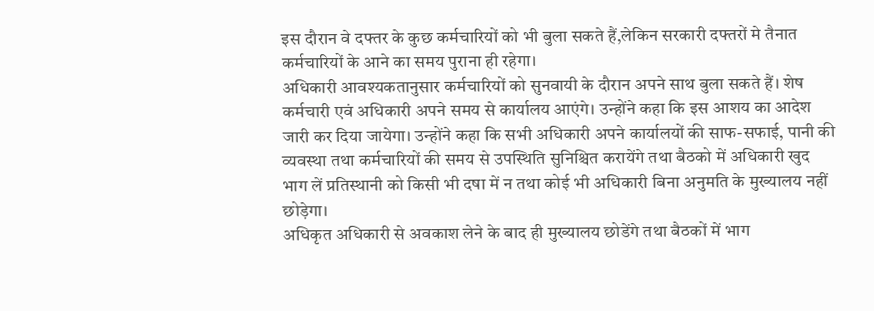इस दौरान वे दफ्तर के कुछ कर्मचारियों को भी बुला सकते हैं,लेकिन सरकारी दफ्तरों मे तैनात कर्मचारियों के आने का समय पुराना ही रहेगा।
अधिकारी आवश्यकतानुसार कर्मचारियों को सुनवायी के दौरान अपने साथ बुला सकते हैं। शेष कर्मचारी एवं अधिकारी अपने समय से कार्यालय आएंगे। उन्होंने कहा कि इस आशय का आदेश जारी कर दिया जायेगा। उन्होंने कहा कि सभी अधिकारी अपने कार्यालयों की साफ-सफाई, पानी की व्यवस्था तथा कर्मचारियों की समय से उपस्थिति सुनिश्चित करायेंगे तथा बैठको में अधिकारी खुद भाग लें प्रतिस्थानी को किसी भी दषा में न तथा कोई भी अधिकारी बिना अनुमति के मुख्यालय नहीं छोड़ेगा।
अधिकृत अधिकारी से अवकाश लेने के बाद ही मुख्यालय छोडेंगे तथा बैठकों में भाग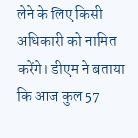लेने के लिए किसी अधिकारी को नामित करेंगे। डीएम ने बताया कि आज कुल 57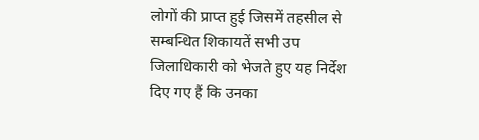लोगों की प्राप्त हुई जिसमें तहसील से सम्बन्धित शिकायतें सभी उप जिलाधिकारी को भेजते हुए यह निर्देश दिए गए हैं कि उनका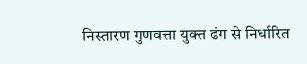निस्तारण गुणवत्ता युक्त ढंग से निर्धारित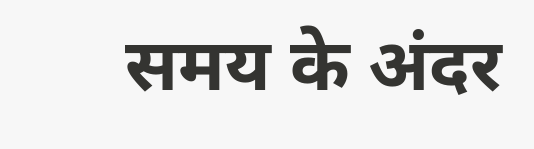समय के अंदर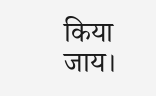किया जाय।